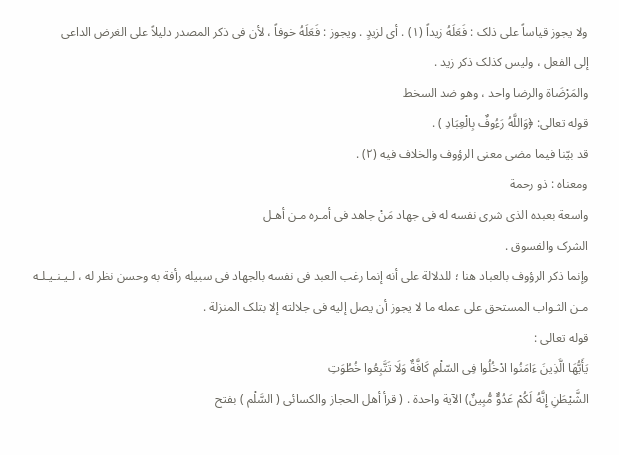ولا یجوز قیاساً على ذلک : فَعَلَهُ زیداً (١) . أی لزیدٍ . ویجوز : فَعَلَهُ خوفاً ، لأن فی ذکر المصدر دلیلاً على الغرض الداعی
إلى الفعل ، ولیس کذلک ذکر زید .
والمَرْضَاة والرضا واحد ، وهو ضد السخط
قوله تعالى: ﴿وَاللَّهُ رَءُوفٌ بِالْعِبَادِ ) .
قد بیّنا فیما مضى معنى الرؤوف والخلاف فیه (۲) .
ومعناه : ذو رحمة
واسعة بعبده الذی شرى نفسه له فی جهاد مَنْ جاهد فی أمـره مـن أهـل
الشرک والفسوق .
وإنما ذکر الرؤوف بالعباد هنا ؛ للدلالة على أنه إنما رغب العبد فی نفسه بالجهاد فی سبیله رأفة به وحسن نظر له ، لـیـنـیـلـه مـن الثـواب المستحق على عمله ما لا یجوز أن یصل إلیه فی جلالته إلا بتلک المنزلة .
قوله تعالى :
یَأَیُّهَا الَّذِینَ ءَامَنُوا ادْخُلُوا فِی السّلْمِ کَافَّةٌ وَلَا تَتَّبِعُوا خُطُوَتِ
الشَّیْطَنِ إِنَّهُ لَکُمْ عَدُوٌّ مُّبِینٌ) الآیة واحدة . ( قرأ أهل الحجاز والکسائی ( السَّلْم ) بفتح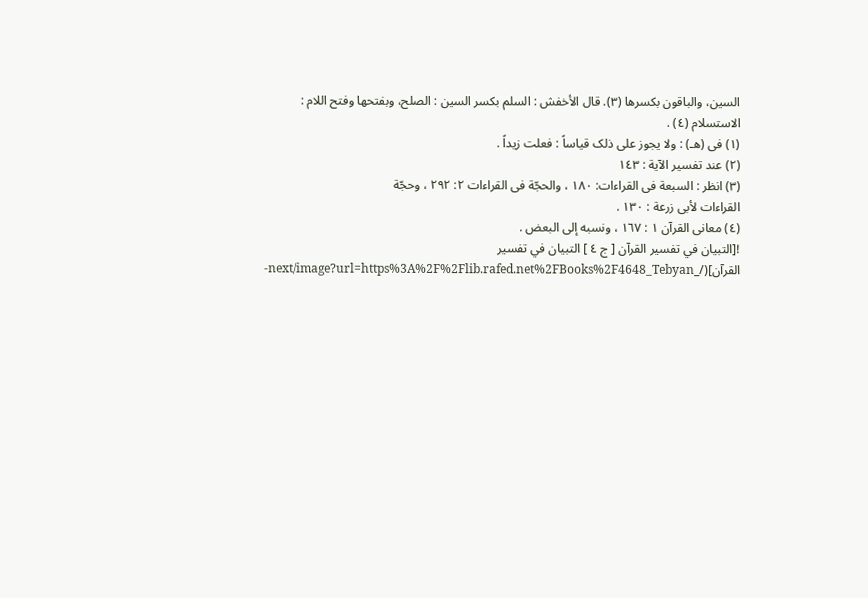السین، والباقون بکسرها (۳). قال الأخفش : السلم بکسر السین : الصلح، وبفتحها وفتح اللام :
الاستسلام (٤) .
(۱) فی (هـ) : ولا یجوز على ذلک قیاساً : فعلت زیداً .
(۲) عند تفسیر الآیة : ١٤٣
(۳) انظر : السبعة فی القراءات: ۱۸۰ ، والحجّة فی القراءات ۲: ۲۹۲ ، وحجّة
القراءات لأبی زرعة : ١٣٠ .
(٤) معانی القرآن ۱ : ١٦٧ ، ونسبه إلى البعض .
![التبيان في تفسير القرآن [ ج ٤ ] التبيان في تفسير القرآن](/_next/image?url=https%3A%2F%2Flib.rafed.net%2FBooks%2F4648_Tebyan-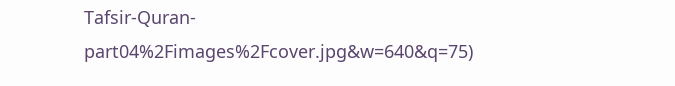Tafsir-Quran-part04%2Fimages%2Fcover.jpg&w=640&q=75)